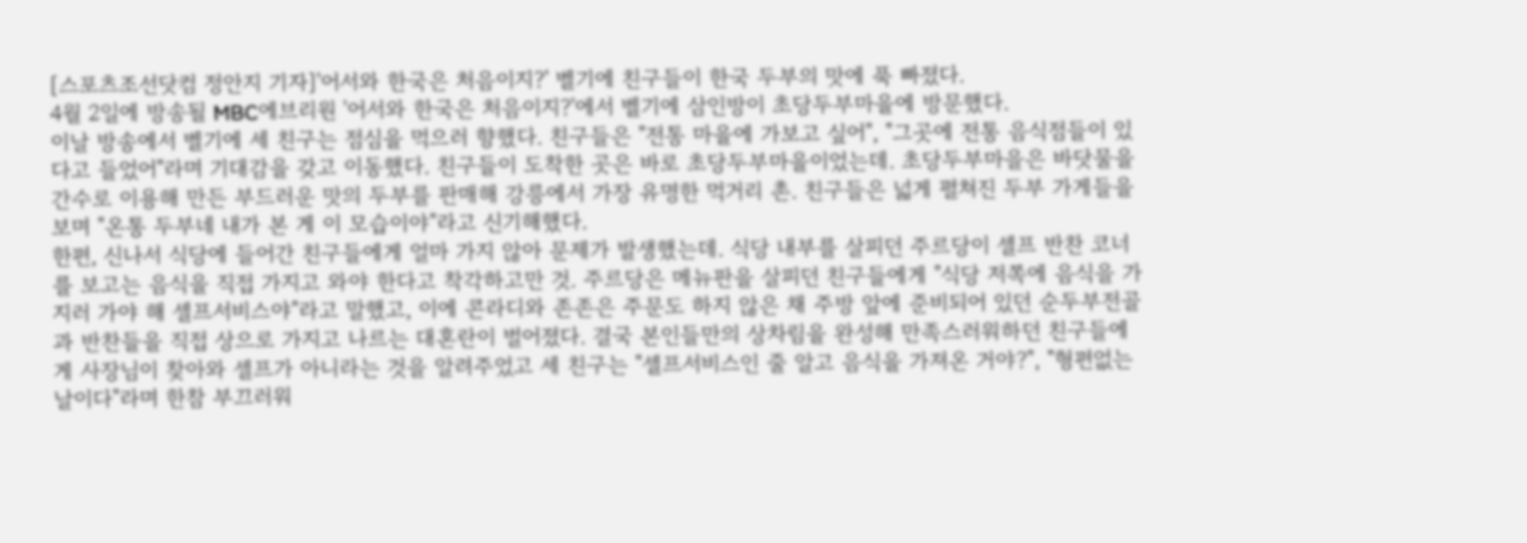[스포츠조선닷컴 정안지 기자]'어서와 한국은 처음이지?' 벨기에 친구들이 한국 두부의 맛에 푹 빠졌다.
4월 2일에 방송될 MBC에브리원 '어서와 한국은 처음이지?'에서 벨기에 삼인방이 초당두부마을에 방문했다.
이날 방송에서 벨기에 세 친구는 점심을 먹으러 향했다. 친구들은 "전통 마을에 가보고 싶어", "그곳에 전통 음식점들이 있다고 들었어"라며 기대감을 갖고 이동했다. 친구들이 도착한 곳은 바로 초당두부마을이었는데. 초당두부마을은 바닷물을 간수로 이용해 만든 부드러운 맛의 두부를 판매해 강릉에서 가장 유명한 먹거리 촌. 친구들은 넓게 펼쳐진 두부 가게들을 보며 "온통 두부네 내가 본 게 이 모습이야"라고 신기해했다.
한편, 신나서 식당에 들어간 친구들에게 얼마 가지 않아 문제가 발생했는데. 식당 내부를 살피던 주르당이 셀프 반찬 코너를 보고는 음식을 직접 가지고 와야 한다고 착각하고만 것. 주르당은 메뉴판을 살피던 친구들에게 "식당 저쪽에 음식을 가지러 가야 해 셀프서비스야"라고 말했고, 이에 콘라디와 존존은 주문도 하지 않은 채 주방 앞에 준비되어 있던 순두부전골과 반찬들을 직접 상으로 가지고 나르는 대혼란이 벌어졌다. 결국 본인들만의 상차림을 완성해 만족스러워하던 친구들에게 사장님이 찾아와 셀프가 아니라는 것을 알려주었고 세 친구는 "셀프서비스인 줄 알고 음식을 가져온 거야?", "형편없는 날이다"라며 한참 부끄러워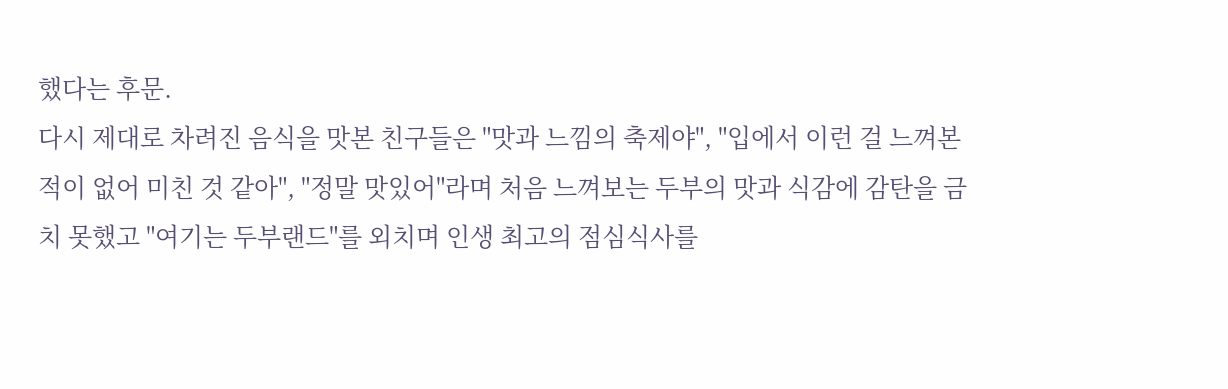했다는 후문.
다시 제대로 차려진 음식을 맛본 친구들은 "맛과 느낌의 축제야", "입에서 이런 걸 느껴본 적이 없어 미친 것 같아", "정말 맛있어"라며 처음 느껴보는 두부의 맛과 식감에 감탄을 금치 못했고 "여기는 두부랜드"를 외치며 인생 최고의 점심식사를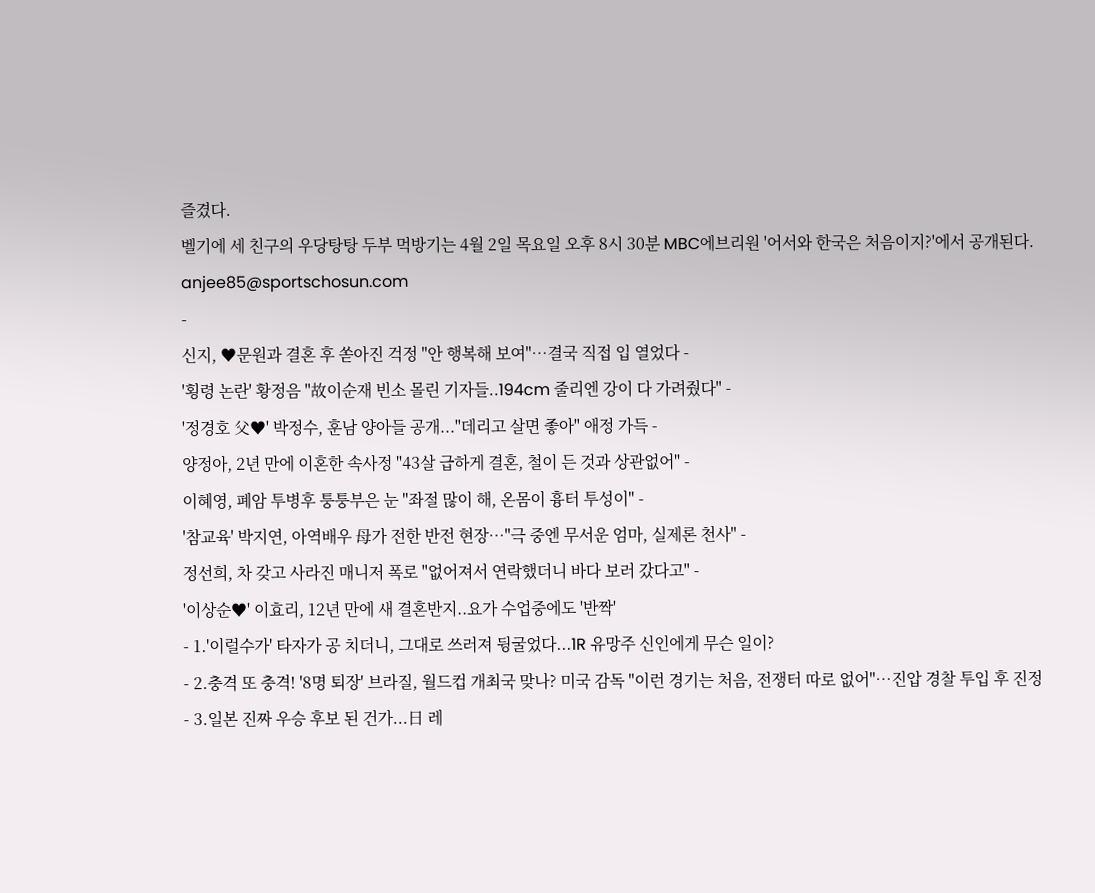즐겼다.
벨기에 세 친구의 우당탕탕 두부 먹방기는 4월 2일 목요일 오후 8시 30분 MBC에브리원 '어서와 한국은 처음이지?'에서 공개된다.
anjee85@sportschosun.com
-
신지, ♥문원과 결혼 후 쏟아진 걱정 "안 행복해 보여"…결국 직접 입 열었다 -
'횡령 논란' 황정음 "故이순재 빈소 몰린 기자들..194cm 줄리엔 강이 다 가려줬다" -
'정경호 父♥' 박정수, 훈남 양아들 공개..."데리고 살면 좋아" 애정 가득 -
양정아, 2년 만에 이혼한 속사정 "43살 급하게 결혼, 철이 든 것과 상관없어" -
이혜영, 폐암 투병후 퉁퉁부은 눈 "좌절 많이 해, 온몸이 흉터 투성이" -
'참교육' 박지연, 아역배우 母가 전한 반전 현장…"극 중엔 무서운 엄마, 실제론 천사" -
정선희, 차 갖고 사라진 매니저 폭로 "없어져서 연락했더니 바다 보러 갔다고" -
'이상순♥' 이효리, 12년 만에 새 결혼반지..요가 수업중에도 '반짝'
- 1.'이럴수가' 타자가 공 치더니, 그대로 쓰러져 뒹굴었다...1R 유망주 신인에게 무슨 일이?
- 2.충격 또 충격! '8명 퇴장' 브라질, 월드컵 개최국 맞나? 미국 감독 "이런 경기는 처음, 전쟁터 따로 없어"…진압 경찰 투입 후 진정
- 3.일본 진짜 우승 후보 된 건가...日 레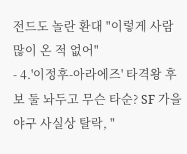전드도 놀란 환대 "이렇게 사람 많이 온 적 없어"
- 4.'이정후-아라에즈' 타격왕 후보 둘 놔두고 무슨 타순? SF 가을야구 사실상 탈락, "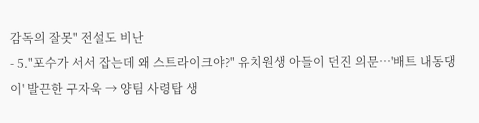감독의 잘못" 전설도 비난
- 5."포수가 서서 잡는데 왜 스트라이크야?" 유치원생 아들이 던진 의문…'배트 내동댕이' 발끈한 구자욱 → 양팀 사령탑 생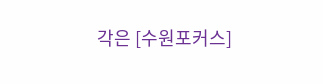각은 [수원포커스]